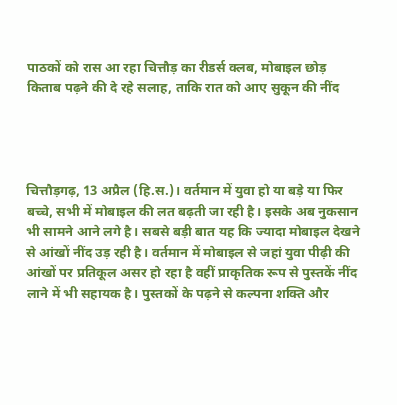पाठकों को रास आ रहा चित्तौड़ का रीडर्स क्लब, मोबाइल छोड़ किताब पढ़ने की दे रहे सलाह, ताकि रात को आए सुकून की नींद




चित्तौड़गढ़, 13 अप्रैल (हि.स.)। वर्तमान में युवा हो या बड़े या फिर बच्चे, सभी में मोबाइल की लत बढ़ती जा रही है। इसके अब नुकसान भी सामने आने लगे है। सबसे बड़ी बात यह कि ज्यादा मोबाइल देखने से आंखों नींद उड़ रही है। वर्तमान में मोबाइल से जहां युवा पीढ़ी की आंखों पर प्रतिकूल असर हो रहा है वहीं प्राकृतिक रूप से पुस्तकें नींद लाने में भी सहायक है। पुस्तकों के पढ़ने से कल्पना शक्ति और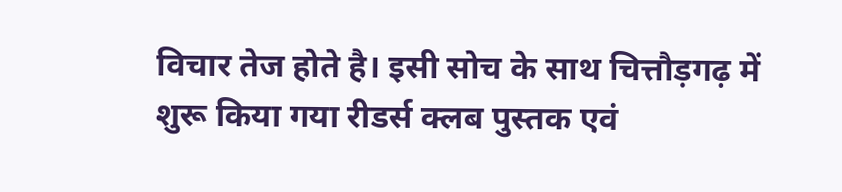विचार तेज होते है। इसी सोच के साथ चित्तौड़गढ़ में शुरू किया गया रीडर्स क्लब पुस्तक एवं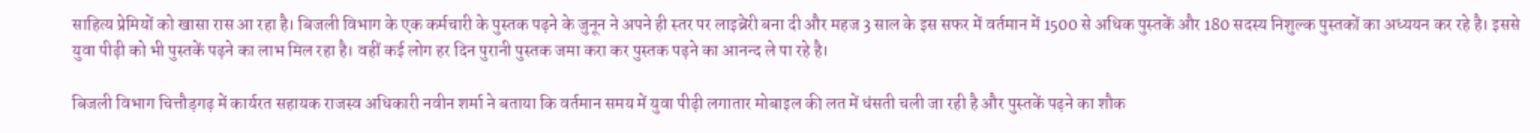साहित्य प्रेमियों को खासा रास आ रहा है। बिजली विभाग के एक कर्मचारी के पुस्तक पढ़ने के जुनून ने अपने ही स्तर पर लाइब्रेरी बना दी और महज 3 साल के इस सफर में वर्तमान में 1500 से अधिक पुस्तकें और 180 सदस्य निशुल्क पुस्तकों का अध्ययन कर रहे है। इससे युवा पीढ़ी को भी पुस्तकें पढ़ने का लाभ मिल रहा है। वहीं कई लोग हर दिन पुरानी पुस्तक जमा करा कर पुस्तक पढ़ने का आनन्द ले पा रहे है।

बिजली विभाग चित्तौड़गढ़ में कार्यरत सहायक राजस्व अधिकारी नवीन शर्मा ने बताया कि वर्तमान समय में युवा पीढ़ी लगातार मोबाइल की लत में धंसती चली जा रही है और पुस्तकें पढ़ने का शौक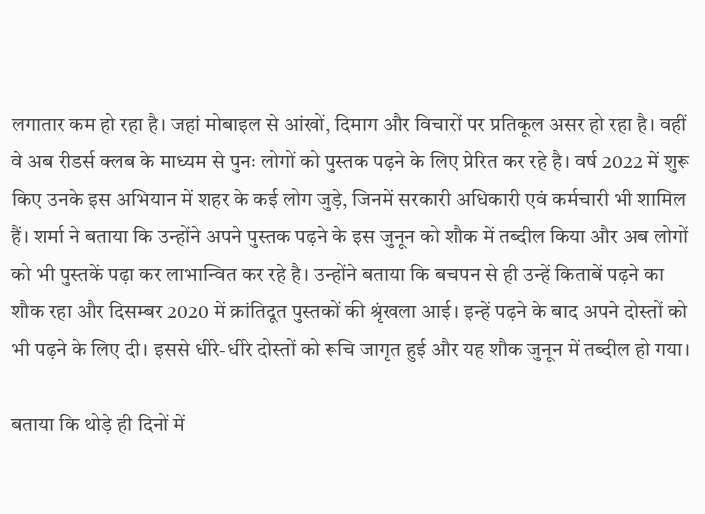लगातार कम हो रहा है। जहां मोबाइल से आंखों, दिमाग और विचारों पर प्रतिकूल असर हो रहा है। वहीं वे अब रीडर्स क्लब के माध्यम से पुनः लोगों को पुस्तक पढ़ने के लिए प्रेरित कर रहे है। वर्ष 2022 में शुरू किए उनके इस अभियान में शहर के कई लोग जुड़े, जिनमें सरकारी अधिकारी एवं कर्मचारी भी शामिल हैं। शर्मा ने बताया कि उन्होंने अपने पुस्तक पढ़ने के इस जुनून को शौक में तब्दील किया और अब लोगों को भी पुस्तकें पढ़ा कर लाभान्वित कर रहे है। उन्होंने बताया कि बचपन से ही उन्हें किताबें पढ़ने का शौक रहा और दिसम्बर 2020 में क्रांतिदूत पुस्तकों की श्रृंखला आई। इन्हें पढ़ने के बाद अपने दोस्तों को भी पढ़ने के लिए दी। इससे धीरे-धीरे दोस्तों को रूचि जागृत हुई और यह शौक जुनून में तब्दील हो गया।

बताया कि थोड़े ही दिनों में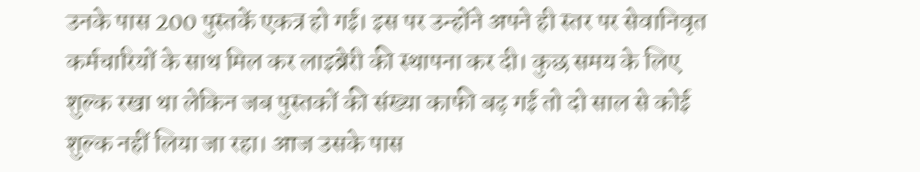उनके पास 200 पुस्तकें एकत्र हो गई। इस पर उन्होंने अपने ही स्तर पर सेवानिवृत कर्मचारियों के साथ मिल कर लाइब्रेरी की स्थापना कर दी। कुछ समय के लिए शुल्क रखा था लेकिन जब पुस्तकों की संख्या काफी बढ़ गई तो दो साल से कोई शुल्क नहीं लिया जा रहा। आज उसके पास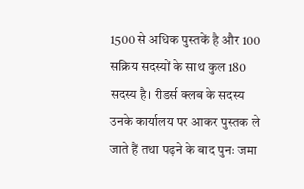1500 से अधिक पुस्तकें है और 100 सक्रिय सदस्यों के साथ कुल 180 सदस्य है। रीडर्स क्लब के सदस्य उनके कार्यालय पर आकर पुस्तक ले जाते हैं तथा पढ़ने के बाद पुनः जमा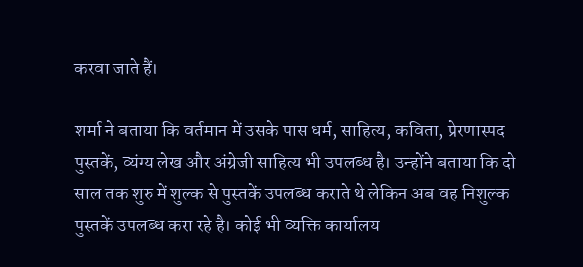करवा जाते हैं।

शर्मा ने बताया कि वर्तमान में उसके पास धर्म, साहित्य, कविता, प्रेरणास्पद पुस्तकें, व्यंग्य लेख और अंग्रेजी साहित्य भी उपलब्ध है। उन्होंने बताया कि दो साल तक शुरु में शुल्क से पुस्तकें उपलब्ध कराते थे लेकिन अब वह निशुल्क पुस्तकें उपलब्ध करा रहे है। कोई भी व्यक्ति कार्यालय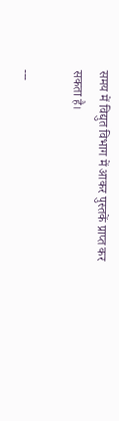समय में विद्युत विभाग में आकर पुस्तकें प्राप्त कर सकता है।

---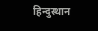हिन्दुस्थान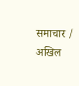समाचार / अखिल